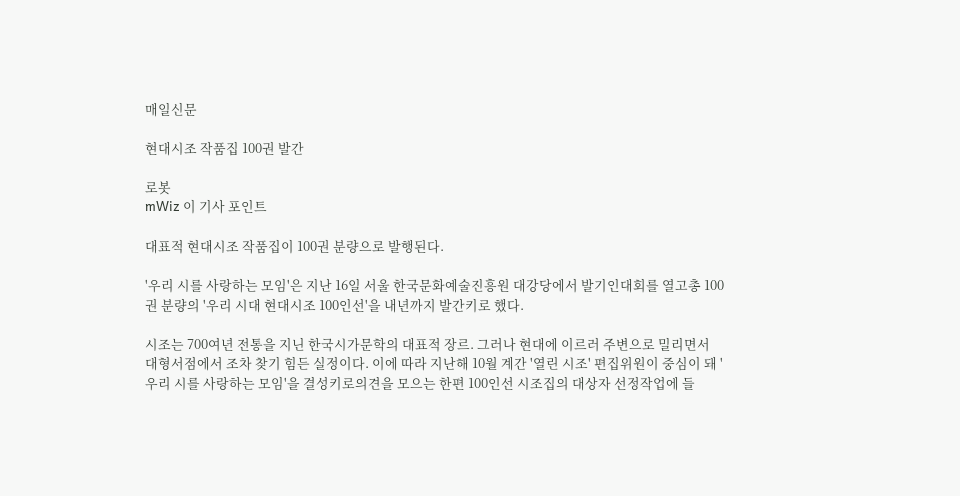매일신문

현대시조 작품집 100권 발간

로봇
mWiz 이 기사 포인트

대표적 현대시조 작품집이 100권 분량으로 발행된다.

'우리 시를 사랑하는 모임'은 지난 16일 서울 한국문화예술진흥원 대강당에서 발기인대회를 열고총 100권 분량의 '우리 시대 현대시조 100인선'을 내년까지 발간키로 했다.

시조는 700여년 전통을 지닌 한국시가문학의 대표적 장르. 그러나 현대에 이르러 주변으로 밀리면서 대형서점에서 조차 찾기 힘든 실정이다. 이에 따라 지난해 10월 계간 '열린 시조' 편집위원이 중심이 돼 '우리 시를 사랑하는 모임'을 결성키로의견을 모으는 한편 100인선 시조집의 대상자 선정작업에 들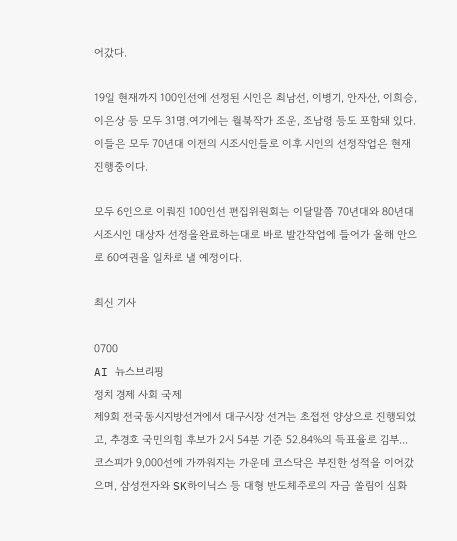어갔다.

19일 현재까지 100인선에 선정된 시인은 최남선, 이병기, 안자산, 이희승, 이은상 등 모두 31명.여기에는 월북작가 조운, 조남령 등도 포함돼 있다. 이들은 모두 70년대 이전의 시조시인들로 이후 시인의 선정작업은 현재 진행중이다.

모두 6인으로 이뤄진 100인선 편집위원회는 이달말쯤 70년대와 80년대 시조시인 대상자 선정을완료하는대로 바로 발간작업에 들어가 올해 안으로 60여권을 일차로 낼 예정이다.

최신 기사

0700
AI 뉴스브리핑
정치 경제 사회 국제
제9회 전국동시지방선거에서 대구시장 선거는 초접전 양상으로 진행되었고, 추경호 국민의힘 후보가 2시 54분 기준 52.84%의 득표율로 김부...
코스피가 9,000선에 가까워지는 가운데 코스닥은 부진한 성적을 이어갔으며, 삼성전자와 SK하이닉스 등 대형 반도체주로의 자금 쏠림이 심화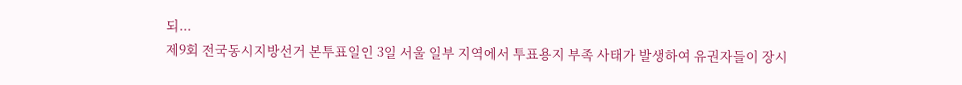되...
제9회 전국동시지방선거 본투표일인 3일 서울 일부 지역에서 투표용지 부족 사태가 발생하여 유권자들이 장시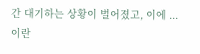간 대기하는 상황이 벌어졌고, 이에 ...
이란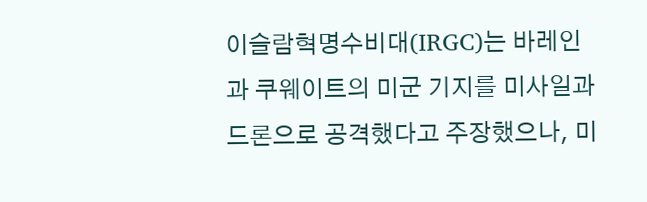이슬람혁명수비대(IRGC)는 바레인과 쿠웨이트의 미군 기지를 미사일과 드론으로 공격했다고 주장했으나, 미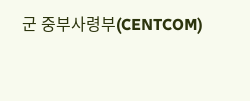군 중부사령부(CENTCOM)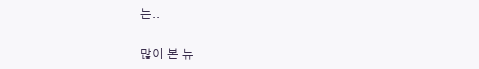는..

많이 본 뉴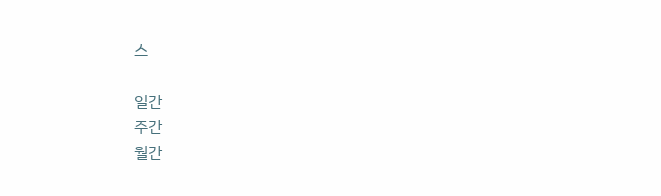스

일간
주간
월간